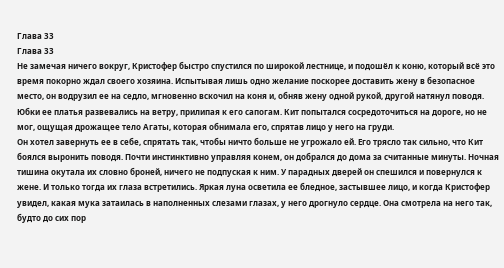Глава 33
Глава 33
Не замечая ничего вокруг, Кристофер быстро спустился по широкой лестнице, и подошёл к коню, который всё это время покорно ждал своего хозяина. Испытывая лишь одно желание поскорее доставить жену в безопасное место, он водрузил ее на седло, мгновенно вскочил на коня и, обняв жену одной рукой, другой натянул поводя. Юбки ее платья развевались на ветру, прилипая к его сапогам. Кит попытался сосредоточиться на дороге, но не мог, ощущая дрожащее тело Агаты, которая обнимала его, спрятав лицо у него на груди.
Он хотел завернуть ее в себе, спрятать так, чтобы ничто больше не угрожало ей. Его трясло так сильно, что Кит боялся выронить поводя. Почти инстинктивно управляя конем, он добрался до дома за считанные минуты. Ночная тишина окутала их словно броней, ничего не подпуская к ним. У парадных дверей он спешился и повернулся к жене. И только тогда их глаза встретились. Яркая луна осветила ее бледное, застывшее лицо, и когда Кристофер увидел, какая мука затаилась в наполненных слезами глазах, у него дрогнуло сердце. Она смотрела на него так, будто до сих пор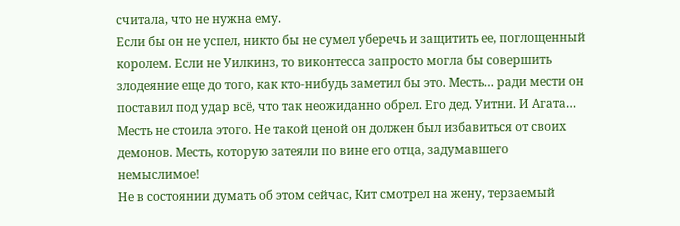считала, что не нужна ему.
Если бы он не успел, никто бы не сумел уберечь и защитить ее, поглощенный королем. Если не Уилкинз, то виконтесса запросто могла бы совершить злодеяние еще до того, как кто-нибудь заметил бы это. Месть… ради мести он поставил под удар всё, что так неожиданно обрел. Его дед. Уитни. И Агата… Месть не стоила этого. Не такой ценой он должен был избавиться от своих демонов. Месть, которую затеяли по вине его отца, задумавшего немыслимое!
Не в состоянии думать об этом сейчас, Кит смотрел на жену, терзаемый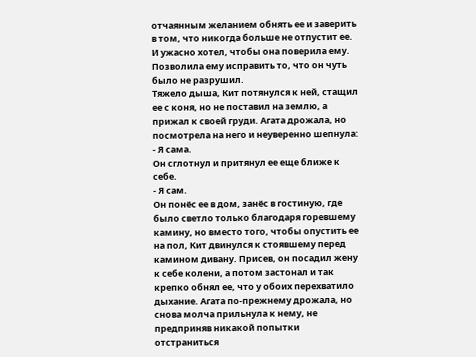отчаянным желанием обнять ее и заверить в том, что никогда больше не отпустит ее. И ужасно хотел, чтобы она поверила ему. Позволила ему исправить то, что он чуть было не разрушил.
Тяжело дыша, Кит потянулся к ней, стащил ее с коня, но не поставил на землю, а прижал к своей груди. Агата дрожала, но посмотрела на него и неуверенно шепнула:
- Я сама.
Он сглотнул и притянул ее еще ближе к себе.
- Я сам.
Он понёс ее в дом, занёс в гостиную, где было светло только благодаря горевшему камину, но вместо того, чтобы опустить ее на пол, Кит двинулся к стоявшему перед камином дивану. Присев, он посадил жену к себе колени, а потом застонал и так крепко обнял ее, что у обоих перехватило дыхание. Агата по-прежнему дрожала, но снова молча прильнула к нему, не предприняв никакой попытки отстраниться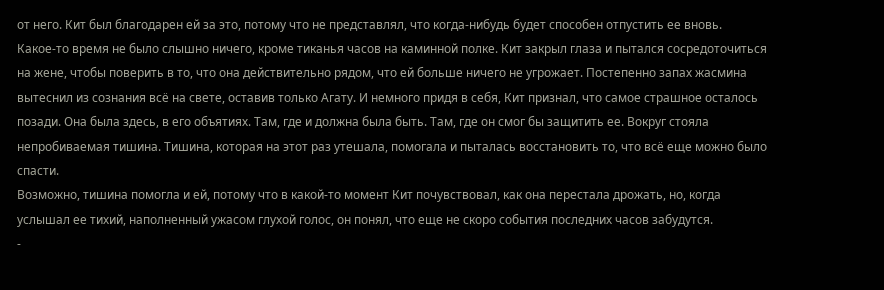от него. Кит был благодарен ей за это, потому что не представлял, что когда-нибудь будет способен отпустить ее вновь.
Какое-то время не было слышно ничего, кроме тиканья часов на каминной полке. Кит закрыл глаза и пытался сосредоточиться на жене, чтобы поверить в то, что она действительно рядом, что ей больше ничего не угрожает. Постепенно запах жасмина вытеснил из сознания всё на свете, оставив только Агату. И немного придя в себя, Кит признал, что самое страшное осталось позади. Она была здесь, в его объятиях. Там, где и должна была быть. Там, где он смог бы защитить ее. Вокруг стояла непробиваемая тишина. Тишина, которая на этот раз утешала, помогала и пыталась восстановить то, что всё еще можно было спасти.
Возможно, тишина помогла и ей, потому что в какой-то момент Кит почувствовал, как она перестала дрожать, но, когда услышал ее тихий, наполненный ужасом глухой голос, он понял, что еще не скоро события последних часов забудутся.
-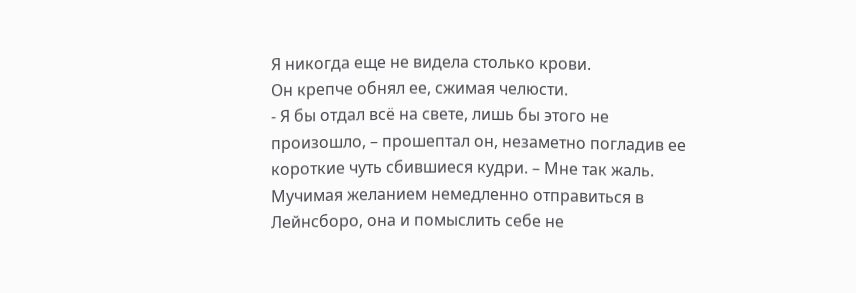Я никогда еще не видела столько крови.
Он крепче обнял ее, сжимая челюсти.
- Я бы отдал всё на свете, лишь бы этого не произошло, – прошептал он, незаметно погладив ее короткие чуть сбившиеся кудри. – Мне так жаль.
Мучимая желанием немедленно отправиться в Лейнсборо, она и помыслить себе не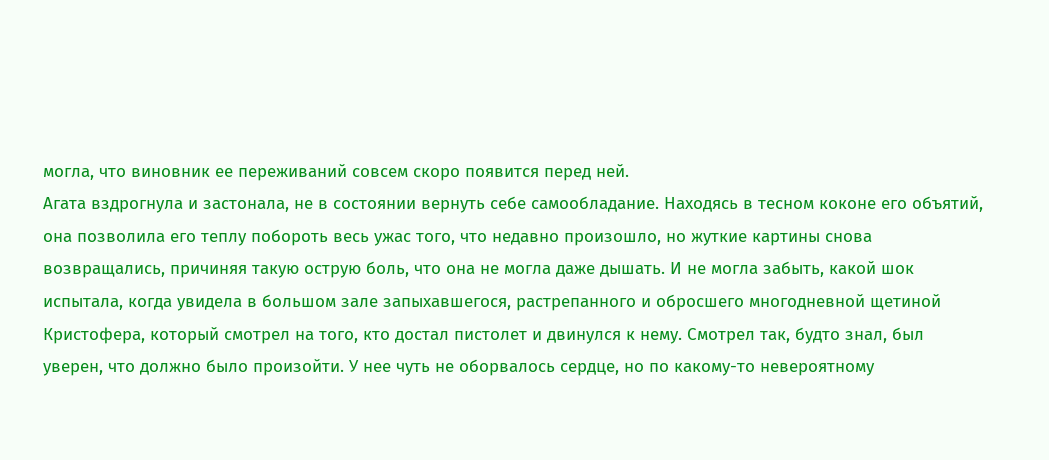могла, что виновник ее переживаний совсем скоро появится перед ней.
Агата вздрогнула и застонала, не в состоянии вернуть себе самообладание. Находясь в тесном коконе его объятий, она позволила его теплу побороть весь ужас того, что недавно произошло, но жуткие картины снова возвращались, причиняя такую острую боль, что она не могла даже дышать. И не могла забыть, какой шок испытала, когда увидела в большом зале запыхавшегося, растрепанного и обросшего многодневной щетиной Кристофера, который смотрел на того, кто достал пистолет и двинулся к нему. Смотрел так, будто знал, был уверен, что должно было произойти. У нее чуть не оборвалось сердце, но по какому-то невероятному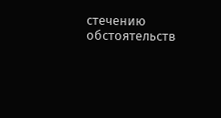стечению обстоятельств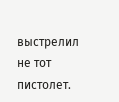выстрелил не тот пистолет.